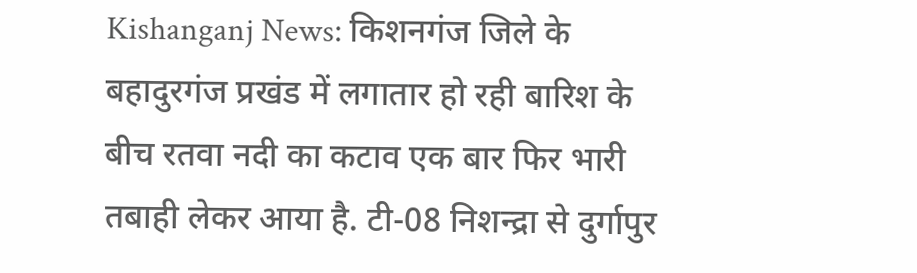Kishanganj News: किशनगंज जिले के बहादुरगंज प्रखंड में लगातार हो रही बारिश के बीच रतवा नदी का कटाव एक बार फिर भारी तबाही लेकर आया है. टी-08 निशन्द्रा से दुर्गापुर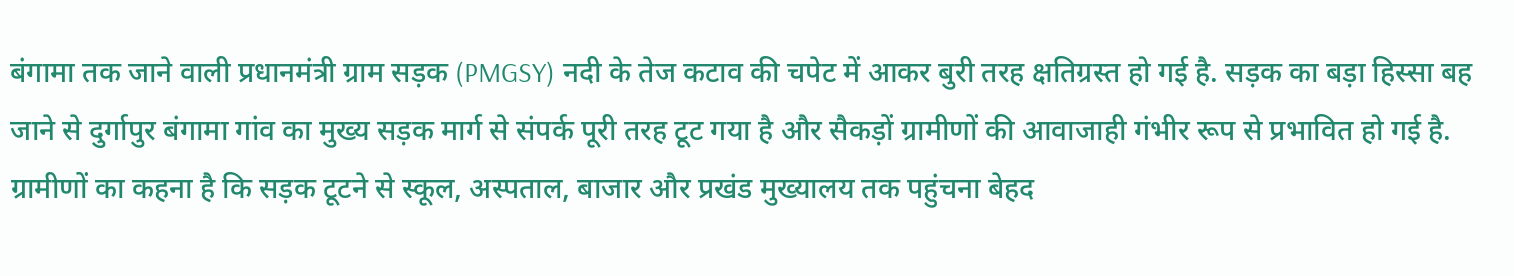बंगामा तक जाने वाली प्रधानमंत्री ग्राम सड़क (PMGSY) नदी के तेज कटाव की चपेट में आकर बुरी तरह क्षतिग्रस्त हो गई है. सड़क का बड़ा हिस्सा बह जाने से दुर्गापुर बंगामा गांव का मुख्य सड़क मार्ग से संपर्क पूरी तरह टूट गया है और सैकड़ों ग्रामीणों की आवाजाही गंभीर रूप से प्रभावित हो गई है.
ग्रामीणों का कहना है कि सड़क टूटने से स्कूल, अस्पताल, बाजार और प्रखंड मुख्यालय तक पहुंचना बेहद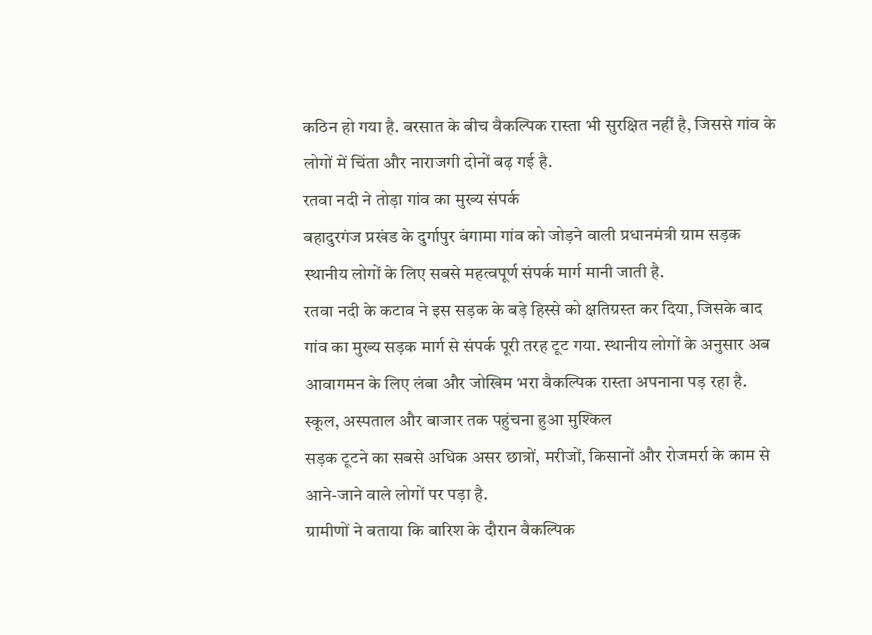कठिन हो गया है. बरसात के बीच वैकल्पिक रास्ता भी सुरक्षित नहीं है, जिससे गांव के लोगों में चिंता और नाराजगी दोनों बढ़ गई है.
रतवा नदी ने तोड़ा गांव का मुख्य संपर्क
बहादुरगंज प्रखंड के दुर्गापुर बंगामा गांव को जोड़ने वाली प्रधानमंत्री ग्राम सड़क स्थानीय लोगों के लिए सबसे महत्वपूर्ण संपर्क मार्ग मानी जाती है.
रतवा नदी के कटाव ने इस सड़क के बड़े हिस्से को क्षतिग्रस्त कर दिया, जिसके बाद गांव का मुख्य सड़क मार्ग से संपर्क पूरी तरह टूट गया. स्थानीय लोगों के अनुसार अब आवागमन के लिए लंबा और जोखिम भरा वैकल्पिक रास्ता अपनाना पड़ रहा है.
स्कूल, अस्पताल और बाजार तक पहुंचना हुआ मुश्किल
सड़क टूटने का सबसे अधिक असर छात्रों, मरीजों, किसानों और रोजमर्रा के काम से आने-जाने वाले लोगों पर पड़ा है.
ग्रामीणों ने बताया कि बारिश के दौरान वैकल्पिक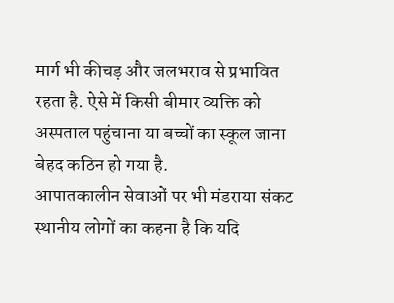मार्ग भी कीचड़ और जलभराव से प्रभावित रहता है. ऐसे में किसी बीमार व्यक्ति को अस्पताल पहुंचाना या बच्चों का स्कूल जाना बेहद कठिन हो गया है.
आपातकालीन सेवाओं पर भी मंडराया संकट
स्थानीय लोगों का कहना है कि यदि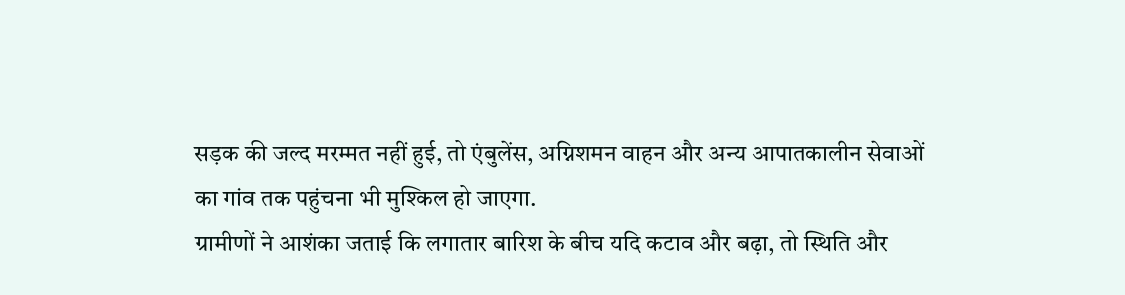सड़क की जल्द मरम्मत नहीं हुई, तो एंबुलेंस, अग्निशमन वाहन और अन्य आपातकालीन सेवाओं का गांव तक पहुंचना भी मुश्किल हो जाएगा.
ग्रामीणों ने आशंका जताई कि लगातार बारिश के बीच यदि कटाव और बढ़ा, तो स्थिति और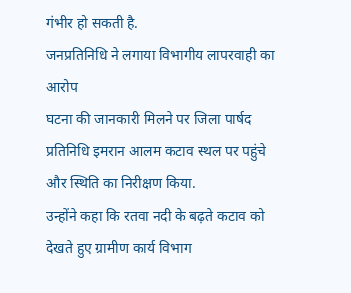गंभीर हो सकती है.
जनप्रतिनिधि ने लगाया विभागीय लापरवाही का आरोप
घटना की जानकारी मिलने पर जिला पार्षद प्रतिनिधि इमरान आलम कटाव स्थल पर पहुंचे और स्थिति का निरीक्षण किया.
उन्होंने कहा कि रतवा नदी के बढ़ते कटाव को देखते हुए ग्रामीण कार्य विभाग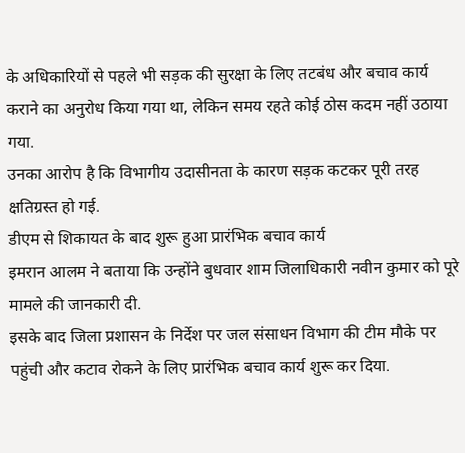के अधिकारियों से पहले भी सड़क की सुरक्षा के लिए तटबंध और बचाव कार्य कराने का अनुरोध किया गया था, लेकिन समय रहते कोई ठोस कदम नहीं उठाया गया.
उनका आरोप है कि विभागीय उदासीनता के कारण सड़क कटकर पूरी तरह क्षतिग्रस्त हो गई.
डीएम से शिकायत के बाद शुरू हुआ प्रारंभिक बचाव कार्य
इमरान आलम ने बताया कि उन्होंने बुधवार शाम जिलाधिकारी नवीन कुमार को पूरे मामले की जानकारी दी.
इसके बाद जिला प्रशासन के निर्देश पर जल संसाधन विभाग की टीम मौके पर पहुंची और कटाव रोकने के लिए प्रारंभिक बचाव कार्य शुरू कर दिया.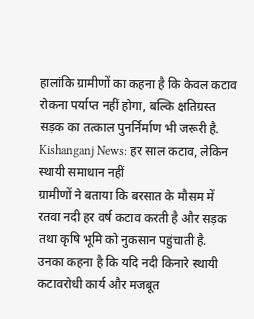हालांकि ग्रामीणों का कहना है कि केवल कटाव रोकना पर्याप्त नहीं होगा, बल्कि क्षतिग्रस्त सड़क का तत्काल पुनर्निर्माण भी जरूरी है.
Kishanganj News: हर साल कटाव, लेकिन स्थायी समाधान नहीं
ग्रामीणों ने बताया कि बरसात के मौसम में रतवा नदी हर वर्ष कटाव करती है और सड़क तथा कृषि भूमि को नुकसान पहुंचाती है.
उनका कहना है कि यदि नदी किनारे स्थायी कटावरोधी कार्य और मजबूत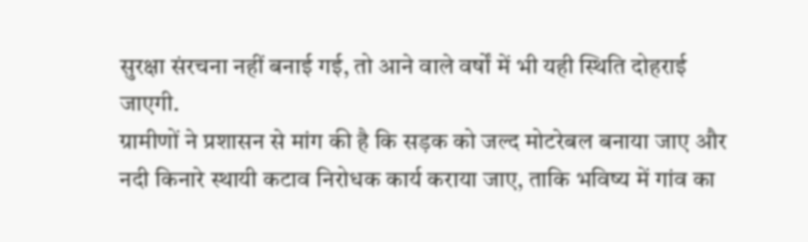सुरक्षा संरचना नहीं बनाई गई, तो आने वाले वर्षों में भी यही स्थिति दोहराई जाएगी.
ग्रामीणों ने प्रशासन से मांग की है कि सड़क को जल्द मोटरेबल बनाया जाए और नदी किनारे स्थायी कटाव निरोधक कार्य कराया जाए, ताकि भविष्य में गांव का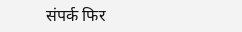संपर्क फिर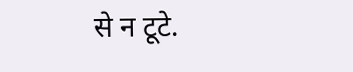से न टूटे.